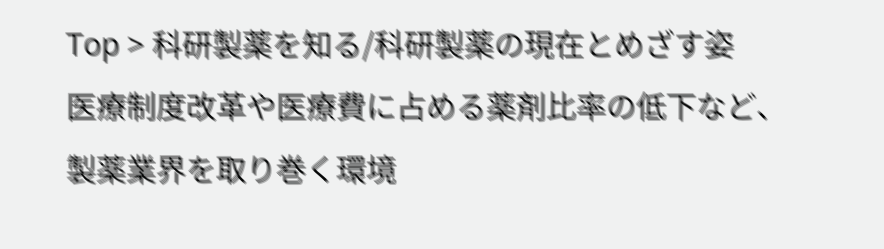Top > 科研製薬を知る/科研製薬の現在とめざす姿
医療制度改革や医療費に占める薬剤比率の低下など、製薬業界を取り巻く環境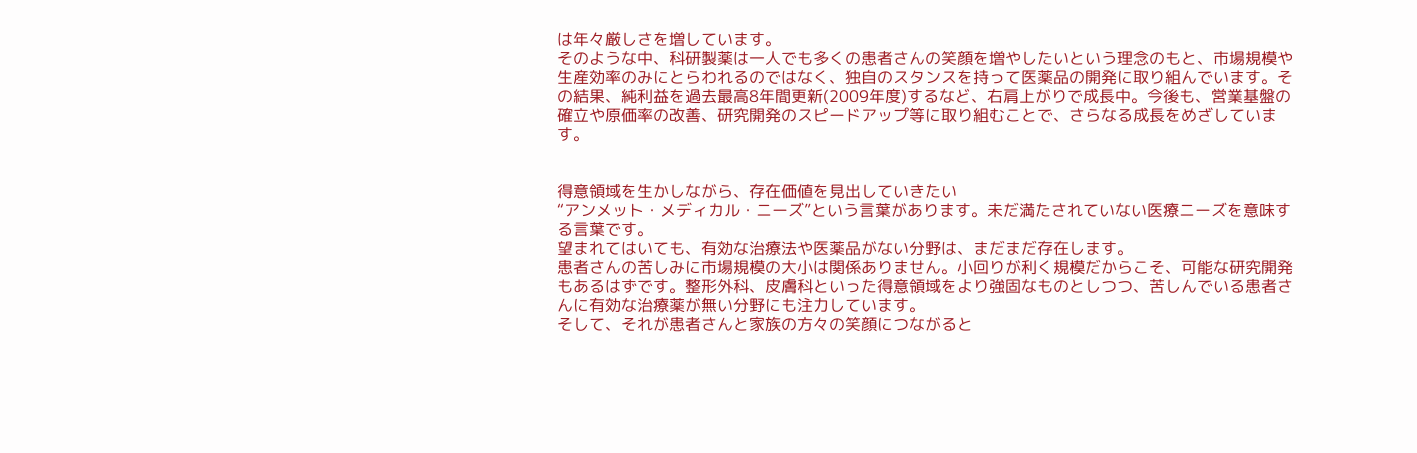は年々厳しさを増しています。
そのような中、科研製薬は一人でも多くの患者さんの笑顔を増やしたいという理念のもと、市場規模や生産効率のみにとらわれるのではなく、独自のスタンスを持って医薬品の開発に取り組んでいます。その結果、純利益を過去最高8年間更新(2009年度)するなど、右肩上がりで成長中。今後も、営業基盤の確立や原価率の改善、研究開発のスピードアップ等に取り組むことで、さらなる成長をめざしています。


得意領域を生かしながら、存在価値を見出していきたい
“アンメット・メディカル・ニーズ”という言葉があります。未だ満たされていない医療ニーズを意味する言葉です。
望まれてはいても、有効な治療法や医薬品がない分野は、まだまだ存在します。
患者さんの苦しみに市場規模の大小は関係ありません。小回りが利く規模だからこそ、可能な研究開発もあるはずです。整形外科、皮膚科といった得意領域をより強固なものとしつつ、苦しんでいる患者さんに有効な治療薬が無い分野にも注力しています。
そして、それが患者さんと家族の方々の笑顔につながると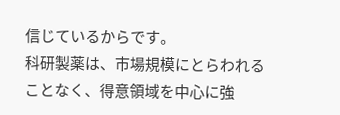信じているからです。
科研製薬は、市場規模にとらわれることなく、得意領域を中心に強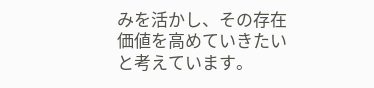みを活かし、その存在価値を高めていきたいと考えています。